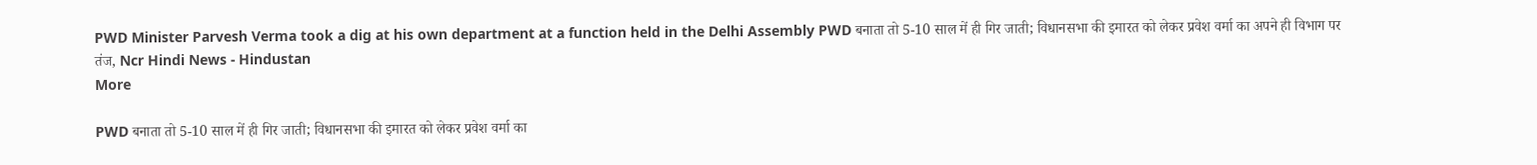PWD Minister Parvesh Verma took a dig at his own department at a function held in the Delhi Assembly PWD बनाता तो 5-10 साल में ही गिर जाती; विधानसभा की इमारत को लेकर प्रवेश वर्मा का अपने ही विभाग पर तंज, Ncr Hindi News - Hindustan
More

PWD बनाता तो 5-10 साल में ही गिर जाती; विधानसभा की इमारत को लेकर प्रवेश वर्मा का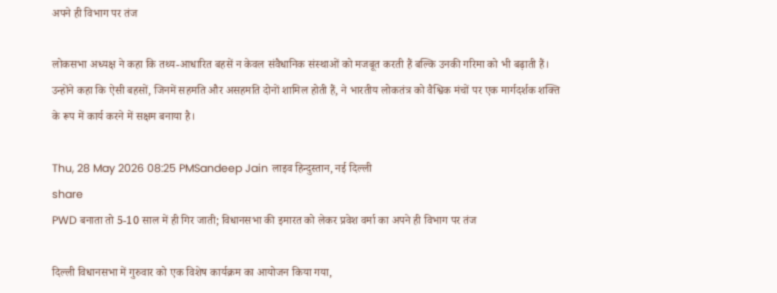अपने ही विभाग पर तंज

लोकसभा अध्यक्ष ने कहा कि तथ्य-आधारित बहसें न केवल संवैधानिक संस्थाओं को मजबूत करती हैं बल्कि उनकी गरिमा को भी बढ़ाती हैं। उन्होंने कहा कि ऐसी बहसों, जिनमें सहमति और असहमति दोनों शामिल होती हैं, ने भारतीय लोकतंत्र को वैश्विक मंचों पर एक मार्गदर्शक शक्ति के रूप में कार्य करने में सक्षम बनाया है।

Thu, 28 May 2026 08:25 PMSandeep Jain लाइव हिन्दुस्तान, नई दिल्ली
share
PWD बनाता तो 5-10 साल में ही गिर जाती; विधानसभा की इमारत को लेकर प्रवेश वर्मा का अपने ही विभाग पर तंज

दिल्ली विधानसभा में गुरुवार को एक विशेष कार्यक्रम का आयोजन किया गया,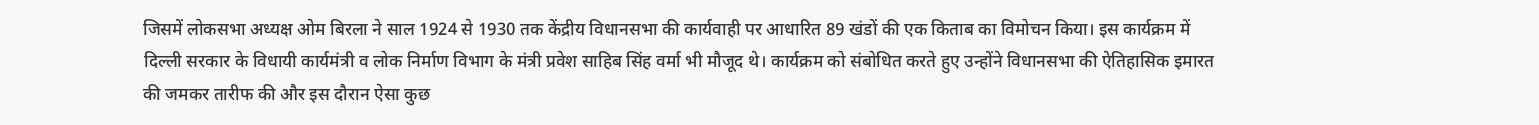जिसमें लोकसभा अध्यक्ष ओम बिरला ने साल 1924 से 1930 तक केंद्रीय विधानसभा की कार्यवाही पर आधारित 89 खंडों की एक किताब का विमोचन किया। इस कार्यक्रम में दिल्ली सरकार के विधायी कार्यमंत्री व लोक निर्माण विभाग के मंत्री प्रवेश साहिब सिंह वर्मा भी मौजूद थे। कार्यक्रम को संबोधित करते हुए उन्होंने विधानसभा की ऐतिहासिक इमारत की जमकर तारीफ की और इस दौरान ऐसा कुछ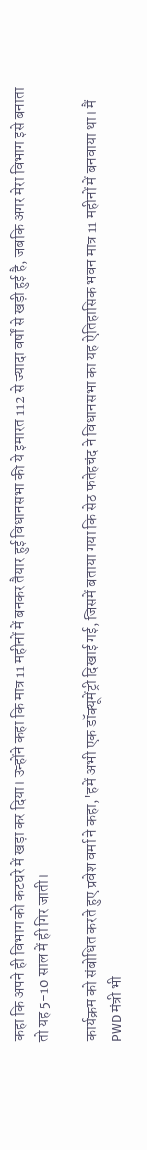कहा कि अपने ही विभाग को कटघरे में खड़ा कर दिया। उन्होंने कहा कि मात्र 11 महीनों में बनकर तैयार हुई विधानसभा की ये इमारत 112 से ज्यादा वर्षों से खड़ी हुई है, जबकि अगर मेरा विभाग इसे बनाता तो यह 5-10 साल में ही गिर जाती।

कार्यक्रम को संबोधित करते हुए प्रवेश वर्मा ने कहा,'हमें अभी एक डॉक्यूमेंट्री दिखाई गई, जिसमें बताया गया कि सेठ फतेहचंद ने विधानसभा का यह ऐतिहासिक भवन मात्र 11 महीनों में बनवाया था। मैं PWD मंत्री भी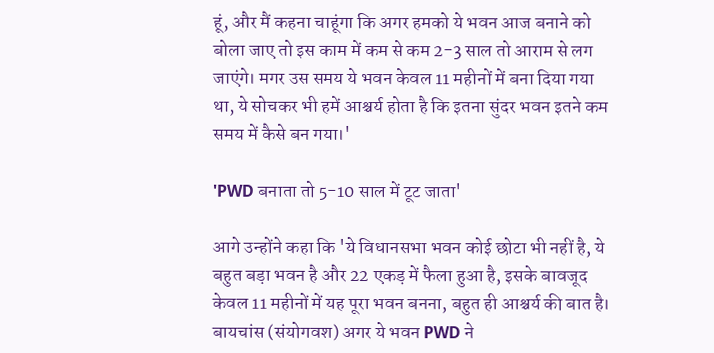हूं, और मैं कहना चाहूंगा कि अगर हमको ये भवन आज बनाने को बोला जाए तो इस काम में कम से कम 2-3 साल तो आराम से लग जाएंगे। मगर उस समय ये भवन केवल 11 महीनों में बना दिया गया था, ये सोचकर भी हमें आश्चर्य होता है कि इतना सुंदर भवन इतने कम समय में कैसे बन गया।'

'PWD बनाता तो 5-10 साल में टूट जाता'

आगे उन्होंने कहा कि 'ये विधानसभा भवन कोई छोटा भी नहीं है, ये बहुत बड़ा भवन है और 22 एकड़ में फैला हुआ है, इसके बावजूद केवल 11 महीनों में यह पूरा भवन बनना, बहुत ही आश्चर्य की बात है। बायचांस (संयोगवश) अगर ये भवन PWD ने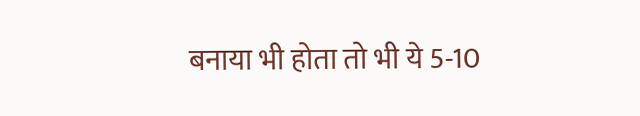बनाया भी होता तो भी ये 5-10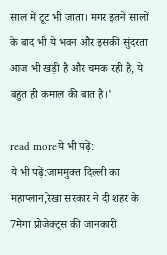साल में टूट भी जाता। मगर इतने सालों के बाद भी ये भवन और इसकी सुंदरता आज भी खड़ी है और चमक रही है, ये बहुत ही कमाल की बात है।'

read moreये भी पढ़ें:
ये भी पढ़ें:जाममुक्त दिल्ली का महाप्लान,रेखा सरकार ने दी शहर के 7मेगा प्रोजेक्ट्स की जानकारी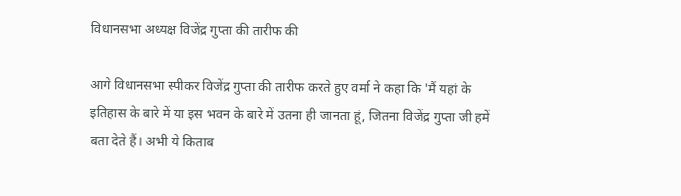विधानसभा अध्यक्ष विजेंद्र गुप्ता की तारीफ की

आगे विधानसभा स्पीकर विजेंद्र गुप्ता की तारीफ करते हुए वर्मा ने कहा कि 'मैं यहां के इतिहास के बारे में या इस भवन के बारे में उतना ही जानता हूं, जितना विजेंद्र गुप्ता जी हमें बता देते हैं। अभी ये किताब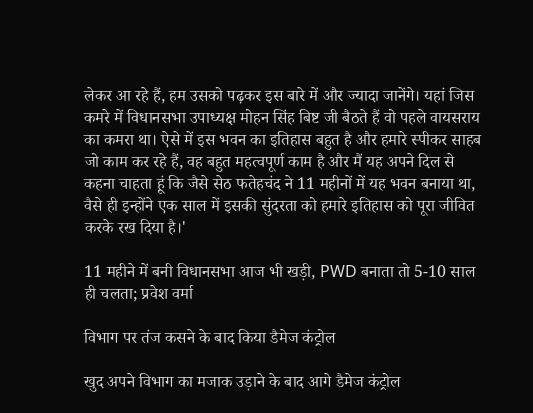लेकर आ रहे हैं, हम उसको पढ़कर इस बारे में और ज्यादा जानेंगे। यहां जिस कमरे में विधानसभा उपाध्यक्ष मोहन सिंह बिष्ट जी बैठते हैं वो पहले वायसराय का कमरा था। ऐसे में इस भवन का इतिहास बहुत है और हमारे स्पीकर साहब जो काम कर रहे हैं, वह बहुत महत्वपूर्ण काम है और मैं यह अपने दिल से कहना चाहता हूं कि जैसे सेठ फतेहचंद ने 11 महीनों में यह भवन बनाया था, वैसे ही इन्होंने एक साल में इसकी सुंदरता को हमारे इतिहास को पूरा जीवित करके रख दिया है।'

11 महीने में बनी विधानसभा आज भी खड़ी, PWD बनाता तो 5-10 साल ही चलता; प्रवेश वर्मा

विभाग पर तंज कसने के बाद किया डैमेज कंट्रोल

खुद अपने विभाग का मजाक उड़ाने के बाद आगे डैमेज कंट्रोल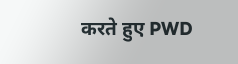करते हुए PWD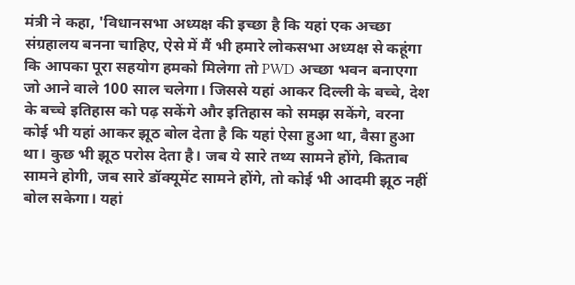मंत्री ने कहा, 'विधानसभा अध्यक्ष की इच्छा है कि यहां एक अच्छा संग्रहालय बनना चाहिए, ऐसे में मैं भी हमारे लोकसभा अध्यक्ष से कहूंगा कि आपका पूरा सहयोग हमको मिलेगा तो PWD अच्छा भवन बनाएगा जो आने वाले 100 साल चलेगा। जिससे यहां आकर दिल्ली के बच्चे, देश के बच्चे इतिहास को पढ़ सकेंगे और इतिहास को समझ सकेंगे, वरना कोई भी यहां आकर झूठ बोल देता है कि यहां ऐसा हुआ था, वैसा हुआ था। कुछ भी झूठ परोस देता है। जब ये सारे तथ्य सामने होंगे, किताब सामने होगी, जब सारे डॉक्यूमेंट सामने होंगे, तो कोई भी आदमी झूठ नहीं बोल सकेगा। यहां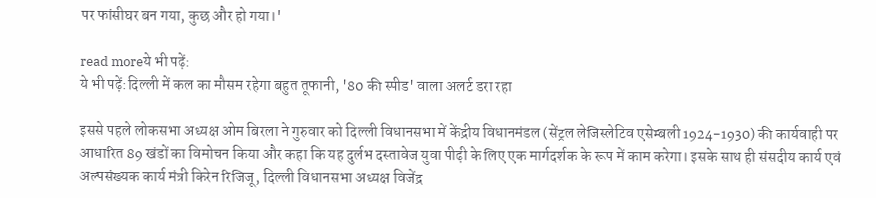पर फांसीघर बन गया, कुछ और हो गया।'

read moreये भी पढ़ें:
ये भी पढ़ें:दिल्ली में कल का मौसम रहेगा बहुत तूफानी, '80 की स्पीड' वाला अलर्ट डरा रहा

इससे पहले लोकसभा अध्यक्ष ओम बिरला ने गुरुवार को दिल्ली विधानसभा में केंद्रीय विधानमंडल (सेंट्रल लेजिस्लेटिव एसेम्बली 1924-1930) की कार्यवाही पर आधारित 89 खंडों का विमोचन किया और कहा कि यह दुर्लभ दस्तावेज युवा पीढ़ी के लिए एक मार्गदर्शक के रूप में काम करेगा। इसके साथ ही संसदीय कार्य एवं अल्पसंख्यक कार्य मंत्री किरेन रिजिजू, दिल्ली विधानसभा अध्यक्ष विजेंद्र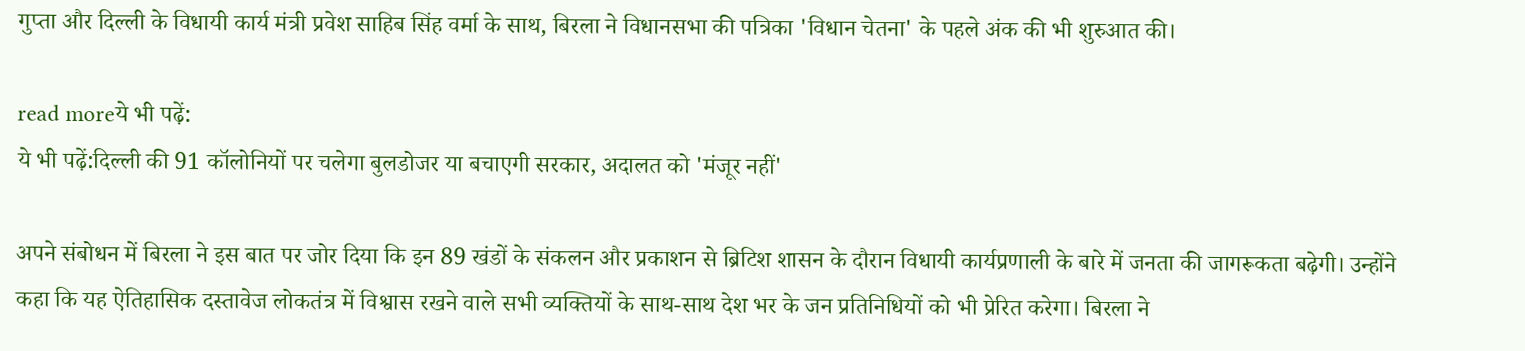गुप्ता और दिल्ली के विधायी कार्य मंत्री प्रवेश साहिब सिंह वर्मा के साथ, बिरला ने विधानसभा की पत्रिका 'विधान चेतना' के पहले अंक की भी शुरुआत की।

read moreये भी पढ़ें:
ये भी पढ़ें:दिल्ली की 91 कॉलोनियों पर चलेगा बुलडोजर या बचाएगी सरकार, अदालत को 'मंजूर नहीं'

अपने संबोधन में बिरला ने इस बात पर जोर दिया कि इन 89 खंडों के संकलन और प्रकाशन से ब्रिटिश शासन के दौरान विधायी कार्यप्रणाली के बारे में जनता की जागरूकता बढ़ेगी। उन्होंने कहा कि यह ऐतिहासिक दस्तावेज लोकतंत्र में विश्वास रखने वाले सभी व्यक्तियों के साथ-साथ देश भर के जन प्रतिनिधियों को भी प्रेरित करेगा। बिरला ने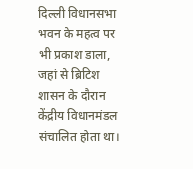दिल्ली विधानसभा भवन के महत्व पर भी प्रकाश डाला, जहां से ब्रिटिश शासन के दौरान केंद्रीय विधानमंडल संचालित होता था।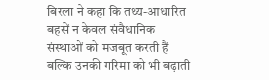बिरला ने कहा कि तथ्य-आधारित बहसें न केवल संवैधानिक संस्थाओं को मजबूत करती हैं बल्कि उनकी गरिमा को भी बढ़ाती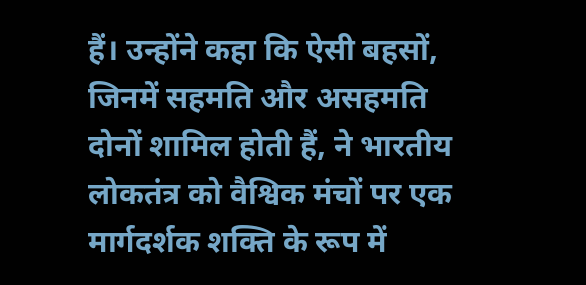हैं। उन्होंने कहा कि ऐसी बहसों, जिनमें सहमति और असहमति दोनों शामिल होती हैं, ने भारतीय लोकतंत्र को वैश्विक मंचों पर एक मार्गदर्शक शक्ति के रूप में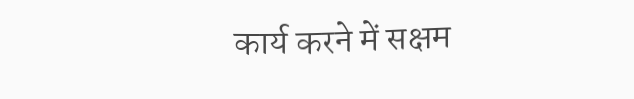कार्य करने में सक्षम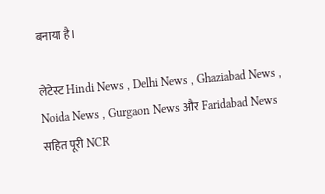बनाया है।

लेटेस्ट Hindi News , Delhi News , Ghaziabad News , Noida News , Gurgaon News और Faridabad News सहित पूरी NCR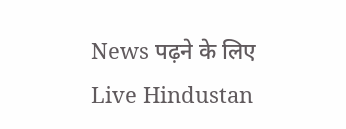News पढ़ने के लिए Live Hindustan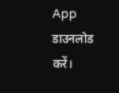App डाउनलोड करें।